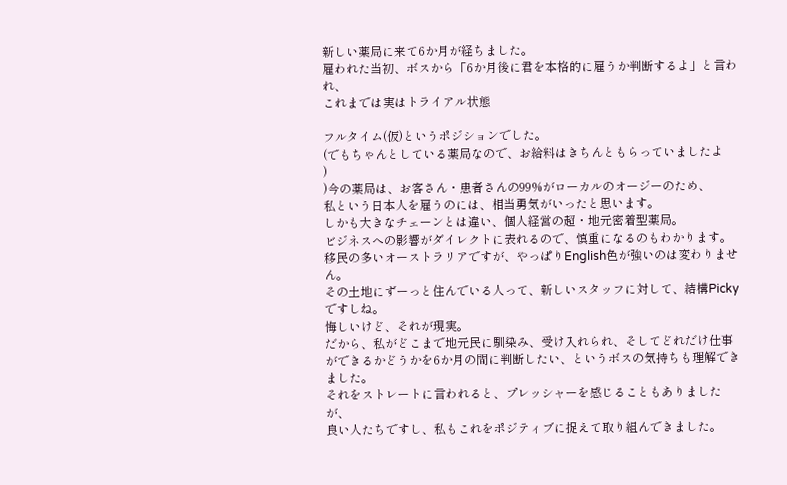新しい薬局に来て6か月が経ちました。
雇われた当初、ボスから「6か月後に君を本格的に雇うか判断するよ」と言われ、
これまでは実はトライアル状態

フルタイム(仮)というポジションでした。
(でもちゃんとしている薬局なので、お給料はきちんともらっていましたよ
)
)今の薬局は、お客さん・患者さんの99%がローカルのオージーのため、
私という日本人を雇うのには、相当勇気がいったと思います。
しかも大きなチェーンとは違い、個人経営の超・地元密着型薬局。
ビジネスへの影響がダイレクトに表れるので、慎重になるのもわかります。
移民の多いオーストラリアですが、やっぱりEnglish色が強いのは変わりません。
その土地にずーっと住んでいる人って、新しいスタッフに対して、結構Pickyですしね。
悔しいけど、それが現実。
だから、私がどこまで地元民に馴染み、受け入れられ、そしてどれだけ仕事ができるかどうかを6か月の間に判断したい、というボスの気持ちも理解できました。
それをストレートに言われると、プレッシャーを感じることもありましたが、
良い人たちですし、私もこれをポジティブに捉えて取り組んできました。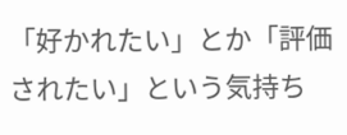「好かれたい」とか「評価されたい」という気持ち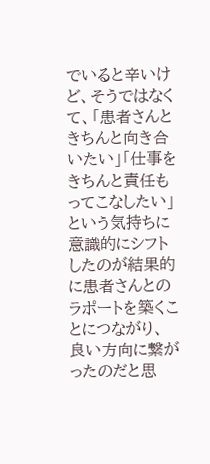でいると辛いけど、そうではなくて、「患者さんときちんと向き合いたい」「仕事をきちんと責任もってこなしたい」という気持ちに意識的にシフトしたのが結果的に患者さんとのラポートを築くことにつながり、良い方向に繋がったのだと思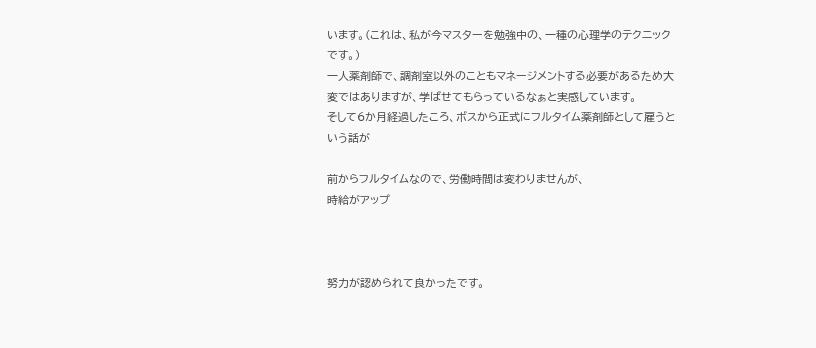います。(これは、私が今マスターを勉強中の、一種の心理学のテクニックです。)
一人薬剤師で、調剤室以外のこともマネージメントする必要があるため大変ではありますが、学ばせてもらっているなぁと実感しています。
そして6か月経過したころ、ボスから正式にフルタイム薬剤師として雇うという話が

前からフルタイムなので、労働時間は変わりませんが、
時給がアップ



努力が認められて良かったです。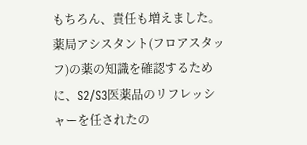もちろん、責任も増えました。
薬局アシスタント(フロアスタッフ)の薬の知識を確認するために、S2/S3医薬品のリフレッシャーを任されたの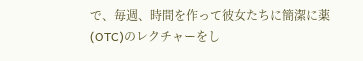で、毎週、時間を作って彼女たちに簡潔に薬(OTC)のレクチャーをし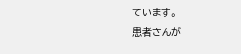ています。
患者さんが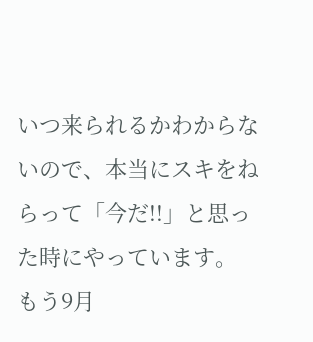いつ来られるかわからないので、本当にスキをねらって「今だ!!」と思った時にやっています。
もう9月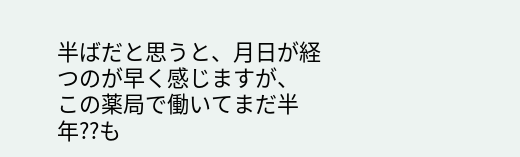半ばだと思うと、月日が経つのが早く感じますが、
この薬局で働いてまだ半年??も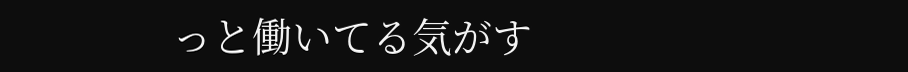っと働いてる気がす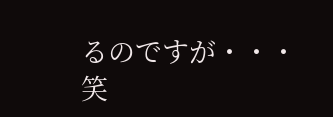るのですが・・・笑